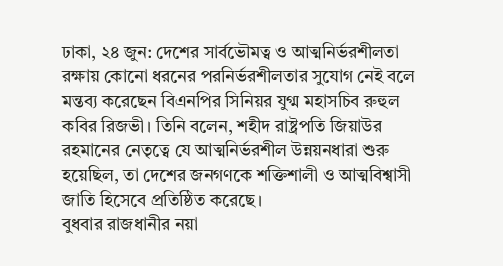ঢাকা, ২৪ জুন: দেশের সার্বভৌমত্ব ও আত্মনির্ভরশীলতা রক্ষায় কোনো ধরনের পরনির্ভরশীলতার সুযোগ নেই বলে মন্তব্য করেছেন বিএনপির সিনিয়র যুগ্ম মহাসচিব রুহুল কবির রিজভী। তিনি বলেন, শহীদ রাষ্ট্রপতি জিয়াউর রহমানের নেতৃত্বে যে আত্মনির্ভরশীল উন্নয়নধারা শুরু হয়েছিল, তা দেশের জনগণকে শক্তিশালী ও আত্মবিশ্বাসী জাতি হিসেবে প্রতিষ্ঠিত করেছে।
বুধবার রাজধানীর নয়া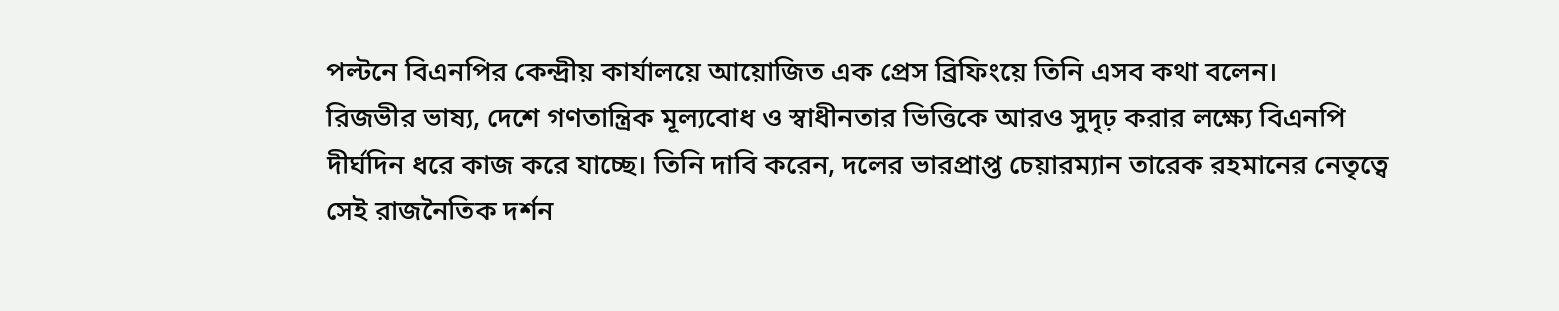পল্টনে বিএনপির কেন্দ্রীয় কার্যালয়ে আয়োজিত এক প্রেস ব্রিফিংয়ে তিনি এসব কথা বলেন।
রিজভীর ভাষ্য, দেশে গণতান্ত্রিক মূল্যবোধ ও স্বাধীনতার ভিত্তিকে আরও সুদৃঢ় করার লক্ষ্যে বিএনপি দীর্ঘদিন ধরে কাজ করে যাচ্ছে। তিনি দাবি করেন, দলের ভারপ্রাপ্ত চেয়ারম্যান তারেক রহমানের নেতৃত্বে সেই রাজনৈতিক দর্শন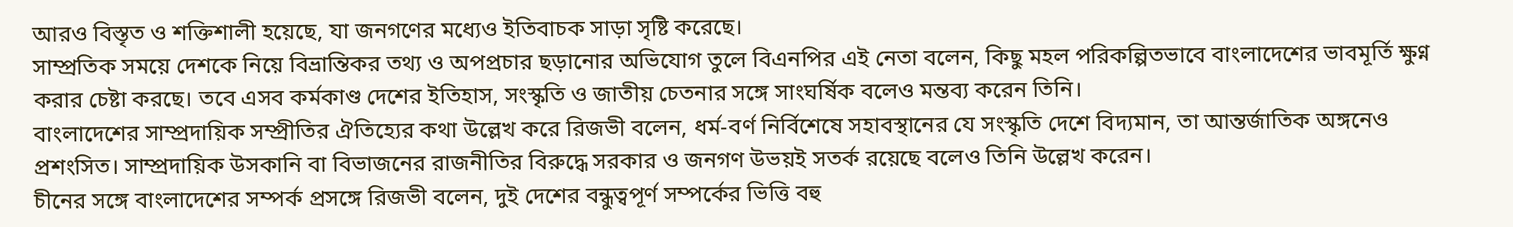আরও বিস্তৃত ও শক্তিশালী হয়েছে, যা জনগণের মধ্যেও ইতিবাচক সাড়া সৃষ্টি করেছে।
সাম্প্রতিক সময়ে দেশকে নিয়ে বিভ্রান্তিকর তথ্য ও অপপ্রচার ছড়ানোর অভিযোগ তুলে বিএনপির এই নেতা বলেন, কিছু মহল পরিকল্পিতভাবে বাংলাদেশের ভাবমূর্তি ক্ষুণ্ন করার চেষ্টা করছে। তবে এসব কর্মকাণ্ড দেশের ইতিহাস, সংস্কৃতি ও জাতীয় চেতনার সঙ্গে সাংঘর্ষিক বলেও মন্তব্য করেন তিনি।
বাংলাদেশের সাম্প্রদায়িক সম্প্রীতির ঐতিহ্যের কথা উল্লেখ করে রিজভী বলেন, ধর্ম-বর্ণ নির্বিশেষে সহাবস্থানের যে সংস্কৃতি দেশে বিদ্যমান, তা আন্তর্জাতিক অঙ্গনেও প্রশংসিত। সাম্প্রদায়িক উসকানি বা বিভাজনের রাজনীতির বিরুদ্ধে সরকার ও জনগণ উভয়ই সতর্ক রয়েছে বলেও তিনি উল্লেখ করেন।
চীনের সঙ্গে বাংলাদেশের সম্পর্ক প্রসঙ্গে রিজভী বলেন, দুই দেশের বন্ধুত্বপূর্ণ সম্পর্কের ভিত্তি বহু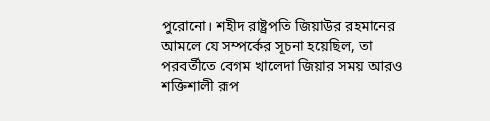পুরোনো। শহীদ রাষ্ট্রপতি জিয়াউর রহমানের আমলে যে সম্পর্কের সূচনা হয়েছিল, তা পরবর্তীতে বেগম খালেদা জিয়ার সময় আরও শক্তিশালী রূপ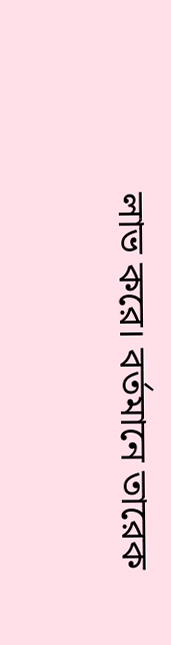লাভ করে। বর্তমানে তারেক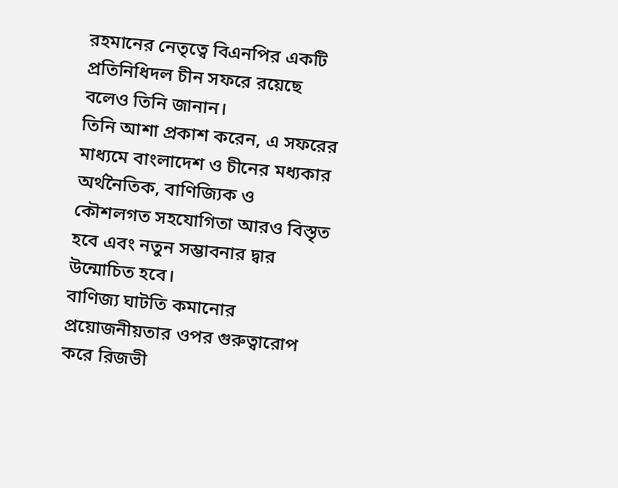রহমানের নেতৃত্বে বিএনপির একটি প্রতিনিধিদল চীন সফরে রয়েছে বলেও তিনি জানান।
তিনি আশা প্রকাশ করেন, এ সফরের মাধ্যমে বাংলাদেশ ও চীনের মধ্যকার অর্থনৈতিক, বাণিজ্যিক ও কৌশলগত সহযোগিতা আরও বিস্তৃত হবে এবং নতুন সম্ভাবনার দ্বার উন্মোচিত হবে।
বাণিজ্য ঘাটতি কমানোর প্রয়োজনীয়তার ওপর গুরুত্বারোপ করে রিজভী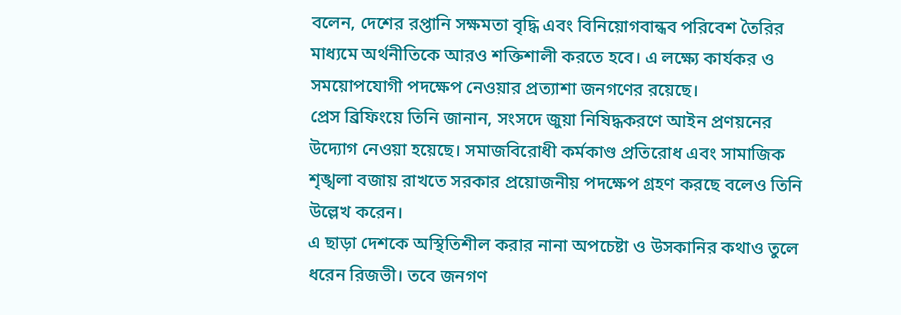বলেন, দেশের রপ্তানি সক্ষমতা বৃদ্ধি এবং বিনিয়োগবান্ধব পরিবেশ তৈরির মাধ্যমে অর্থনীতিকে আরও শক্তিশালী করতে হবে। এ লক্ষ্যে কার্যকর ও সময়োপযোগী পদক্ষেপ নেওয়ার প্রত্যাশা জনগণের রয়েছে।
প্রেস ব্রিফিংয়ে তিনি জানান, সংসদে জুয়া নিষিদ্ধকরণে আইন প্রণয়নের উদ্যোগ নেওয়া হয়েছে। সমাজবিরোধী কর্মকাণ্ড প্রতিরোধ এবং সামাজিক শৃঙ্খলা বজায় রাখতে সরকার প্রয়োজনীয় পদক্ষেপ গ্রহণ করছে বলেও তিনি উল্লেখ করেন।
এ ছাড়া দেশকে অস্থিতিশীল করার নানা অপচেষ্টা ও উসকানির কথাও তুলে ধরেন রিজভী। তবে জনগণ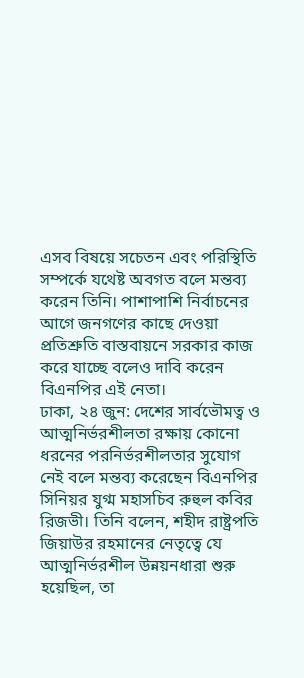এসব বিষয়ে সচেতন এবং পরিস্থিতি সম্পর্কে যথেষ্ট অবগত বলে মন্তব্য করেন তিনি। পাশাপাশি নির্বাচনের আগে জনগণের কাছে দেওয়া প্রতিশ্রুতি বাস্তবায়নে সরকার কাজ করে যাচ্ছে বলেও দাবি করেন বিএনপির এই নেতা।
ঢাকা, ২৪ জুন: দেশের সার্বভৌমত্ব ও আত্মনির্ভরশীলতা রক্ষায় কোনো ধরনের পরনির্ভরশীলতার সুযোগ নেই বলে মন্তব্য করেছেন বিএনপির সিনিয়র যুগ্ম মহাসচিব রুহুল কবির রিজভী। তিনি বলেন, শহীদ রাষ্ট্রপতি জিয়াউর রহমানের নেতৃত্বে যে আত্মনির্ভরশীল উন্নয়নধারা শুরু হয়েছিল, তা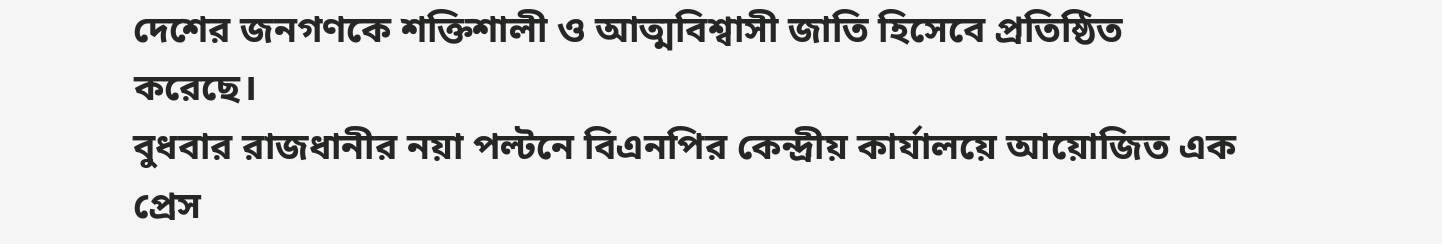দেশের জনগণকে শক্তিশালী ও আত্মবিশ্বাসী জাতি হিসেবে প্রতিষ্ঠিত করেছে।
বুধবার রাজধানীর নয়া পল্টনে বিএনপির কেন্দ্রীয় কার্যালয়ে আয়োজিত এক প্রেস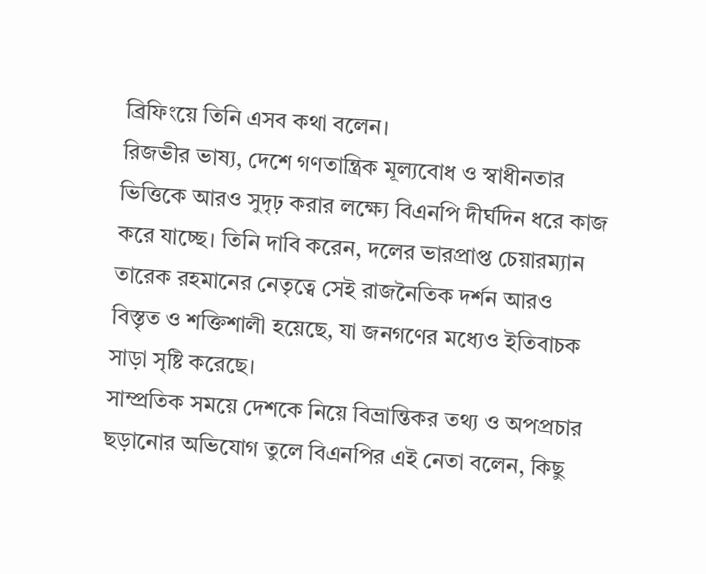ব্রিফিংয়ে তিনি এসব কথা বলেন।
রিজভীর ভাষ্য, দেশে গণতান্ত্রিক মূল্যবোধ ও স্বাধীনতার ভিত্তিকে আরও সুদৃঢ় করার লক্ষ্যে বিএনপি দীর্ঘদিন ধরে কাজ করে যাচ্ছে। তিনি দাবি করেন, দলের ভারপ্রাপ্ত চেয়ারম্যান তারেক রহমানের নেতৃত্বে সেই রাজনৈতিক দর্শন আরও বিস্তৃত ও শক্তিশালী হয়েছে, যা জনগণের মধ্যেও ইতিবাচক সাড়া সৃষ্টি করেছে।
সাম্প্রতিক সময়ে দেশকে নিয়ে বিভ্রান্তিকর তথ্য ও অপপ্রচার ছড়ানোর অভিযোগ তুলে বিএনপির এই নেতা বলেন, কিছু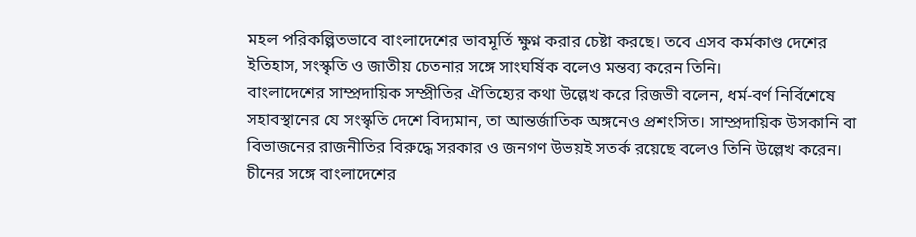মহল পরিকল্পিতভাবে বাংলাদেশের ভাবমূর্তি ক্ষুণ্ন করার চেষ্টা করছে। তবে এসব কর্মকাণ্ড দেশের ইতিহাস, সংস্কৃতি ও জাতীয় চেতনার সঙ্গে সাংঘর্ষিক বলেও মন্তব্য করেন তিনি।
বাংলাদেশের সাম্প্রদায়িক সম্প্রীতির ঐতিহ্যের কথা উল্লেখ করে রিজভী বলেন, ধর্ম-বর্ণ নির্বিশেষে সহাবস্থানের যে সংস্কৃতি দেশে বিদ্যমান, তা আন্তর্জাতিক অঙ্গনেও প্রশংসিত। সাম্প্রদায়িক উসকানি বা বিভাজনের রাজনীতির বিরুদ্ধে সরকার ও জনগণ উভয়ই সতর্ক রয়েছে বলেও তিনি উল্লেখ করেন।
চীনের সঙ্গে বাংলাদেশের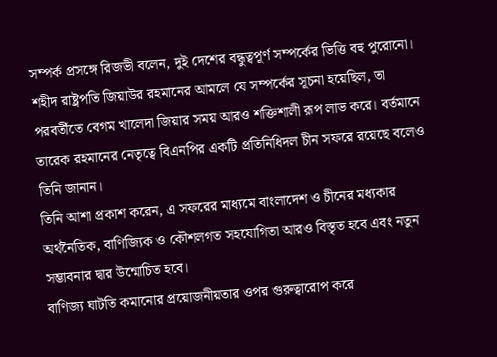সম্পর্ক প্রসঙ্গে রিজভী বলেন, দুই দেশের বন্ধুত্বপূর্ণ সম্পর্কের ভিত্তি বহু পুরোনো। শহীদ রাষ্ট্রপতি জিয়াউর রহমানের আমলে যে সম্পর্কের সূচনা হয়েছিল, তা পরবর্তীতে বেগম খালেদা জিয়ার সময় আরও শক্তিশালী রূপ লাভ করে। বর্তমানে তারেক রহমানের নেতৃত্বে বিএনপির একটি প্রতিনিধিদল চীন সফরে রয়েছে বলেও তিনি জানান।
তিনি আশা প্রকাশ করেন, এ সফরের মাধ্যমে বাংলাদেশ ও চীনের মধ্যকার অর্থনৈতিক, বাণিজ্যিক ও কৌশলগত সহযোগিতা আরও বিস্তৃত হবে এবং নতুন সম্ভাবনার দ্বার উন্মোচিত হবে।
বাণিজ্য ঘাটতি কমানোর প্রয়োজনীয়তার ওপর গুরুত্বারোপ করে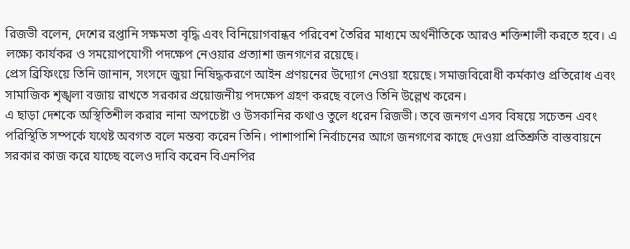রিজভী বলেন, দেশের রপ্তানি সক্ষমতা বৃদ্ধি এবং বিনিয়োগবান্ধব পরিবেশ তৈরির মাধ্যমে অর্থনীতিকে আরও শক্তিশালী করতে হবে। এ লক্ষ্যে কার্যকর ও সময়োপযোগী পদক্ষেপ নেওয়ার প্রত্যাশা জনগণের রয়েছে।
প্রেস ব্রিফিংয়ে তিনি জানান, সংসদে জুয়া নিষিদ্ধকরণে আইন প্রণয়নের উদ্যোগ নেওয়া হয়েছে। সমাজবিরোধী কর্মকাণ্ড প্রতিরোধ এবং সামাজিক শৃঙ্খলা বজায় রাখতে সরকার প্রয়োজনীয় পদক্ষেপ গ্রহণ করছে বলেও তিনি উল্লেখ করেন।
এ ছাড়া দেশকে অস্থিতিশীল করার নানা অপচেষ্টা ও উসকানির কথাও তুলে ধরেন রিজভী। তবে জনগণ এসব বিষয়ে সচেতন এবং পরিস্থিতি সম্পর্কে যথেষ্ট অবগত বলে মন্তব্য করেন তিনি। পাশাপাশি নির্বাচনের আগে জনগণের কাছে দেওয়া প্রতিশ্রুতি বাস্তবায়নে সরকার কাজ করে যাচ্ছে বলেও দাবি করেন বিএনপির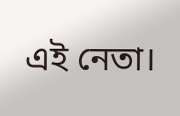এই নেতা।